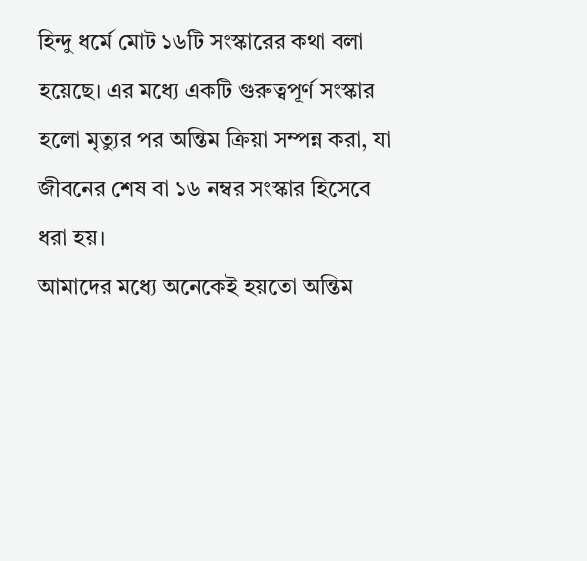হিন্দু ধর্মে মোট ১৬টি সংস্কারের কথা বলা হয়েছে। এর মধ্যে একটি গুরুত্বপূর্ণ সংস্কার হলো মৃত্যুর পর অন্তিম ক্রিয়া সম্পন্ন করা, যা জীবনের শেষ বা ১৬ নম্বর সংস্কার হিসেবে ধরা হয়।
আমাদের মধ্যে অনেকেই হয়তো অন্তিম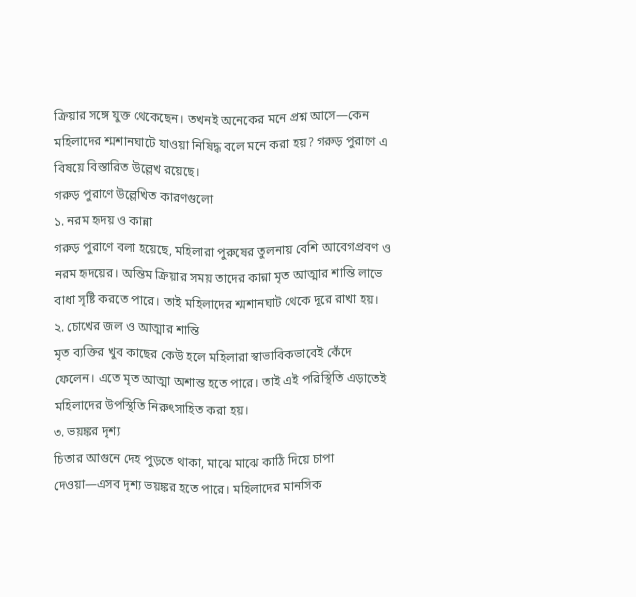ক্রিয়ার সঙ্গে যুক্ত থেকেছেন। তখনই অনেকের মনে প্রশ্ন আসে—কেন মহিলাদের শ্মশানঘাটে যাওয়া নিষিদ্ধ বলে মনে করা হয়? গরুড় পুরাণে এ বিষয়ে বিস্তারিত উল্লেখ রয়েছে।
গরুড় পুরাণে উল্লেখিত কারণগুলো
১. নরম হৃদয় ও কান্না
গরুড় পুরাণে বলা হয়েছে, মহিলারা পুরুষের তুলনায় বেশি আবেগপ্রবণ ও নরম হৃদয়ের। অন্তিম ক্রিয়ার সময় তাদের কান্না মৃত আত্মার শান্তি লাভে বাধা সৃষ্টি করতে পারে। তাই মহিলাদের শ্মশানঘাট থেকে দূরে রাখা হয়।
২. চোখের জল ও আত্মার শান্তি
মৃত ব্যক্তির খুব কাছের কেউ হলে মহিলারা স্বাভাবিকভাবেই কেঁদে ফেলেন। এতে মৃত আত্মা অশান্ত হতে পারে। তাই এই পরিস্থিতি এড়াতেই মহিলাদের উপস্থিতি নিরুৎসাহিত করা হয়।
৩. ভয়ঙ্কর দৃশ্য
চিতার আগুনে দেহ পুড়তে থাকা, মাঝে মাঝে কাঠি দিয়ে চাপা দেওয়া—এসব দৃশ্য ভয়ঙ্কর হতে পারে। মহিলাদের মানসিক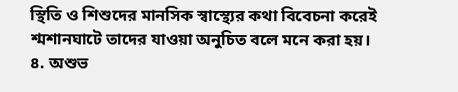স্থিতি ও শিশুদের মানসিক স্বাস্থ্যের কথা বিবেচনা করেই শ্মশানঘাটে তাদের যাওয়া অনুচিত বলে মনে করা হয়।
৪. অশুভ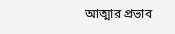আত্মার প্রভাব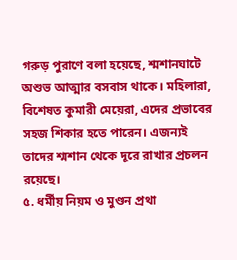গরুড় পুরাণে বলা হয়েছে, শ্মশানঘাটে অশুভ আত্মার বসবাস থাকে। মহিলারা, বিশেষত কুমারী মেয়েরা, এদের প্রভাবের সহজ শিকার হতে পারেন। এজন্যই তাদের শ্মশান থেকে দূরে রাখার প্রচলন রয়েছে।
৫. ধর্মীয় নিয়ম ও মুণ্ডন প্রথা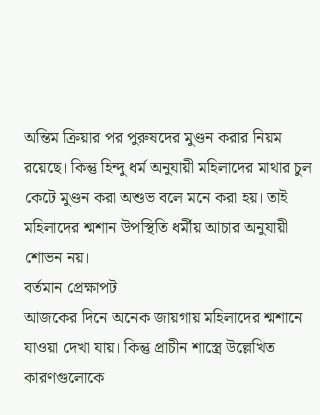অন্তিম ক্রিয়ার পর পুরুষদের মুণ্ডন করার নিয়ম রয়েছে। কিন্তু হিন্দু ধর্ম অনুযায়ী মহিলাদের মাথার চুল কেটে মুণ্ডন করা অশুভ বলে মনে করা হয়। তাই মহিলাদের শ্মশান উপস্থিতি ধর্মীয় আচার অনুযায়ী শোভন নয়।
বর্তমান প্রেক্ষাপট
আজকের দিনে অনেক জায়গায় মহিলাদের শ্মশানে যাওয়া দেখা যায়। কিন্তু প্রাচীন শাস্ত্রে উল্লেখিত কারণগুলোকে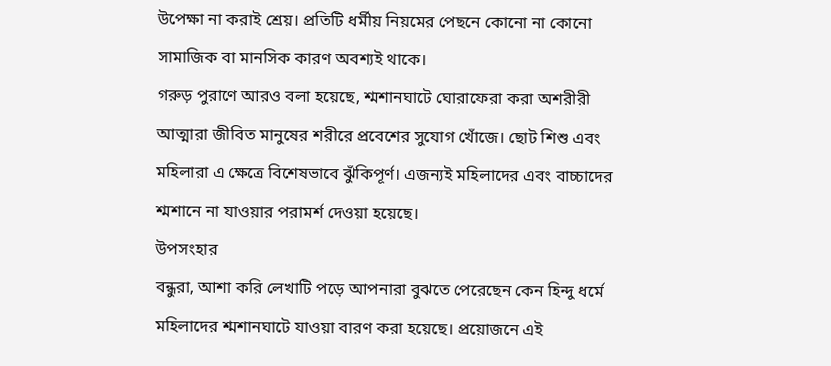উপেক্ষা না করাই শ্রেয়। প্রতিটি ধর্মীয় নিয়মের পেছনে কোনো না কোনো সামাজিক বা মানসিক কারণ অবশ্যই থাকে।
গরুড় পুরাণে আরও বলা হয়েছে, শ্মশানঘাটে ঘোরাফেরা করা অশরীরী আত্মারা জীবিত মানুষের শরীরে প্রবেশের সুযোগ খোঁজে। ছোট শিশু এবং মহিলারা এ ক্ষেত্রে বিশেষভাবে ঝুঁকিপূর্ণ। এজন্যই মহিলাদের এবং বাচ্চাদের শ্মশানে না যাওয়ার পরামর্শ দেওয়া হয়েছে।
উপসংহার
বন্ধুরা, আশা করি লেখাটি পড়ে আপনারা বুঝতে পেরেছেন কেন হিন্দু ধর্মে মহিলাদের শ্মশানঘাটে যাওয়া বারণ করা হয়েছে। প্রয়োজনে এই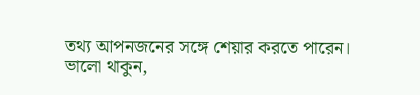তথ্য আপনজনের সঙ্গে শেয়ার করতে পারেন।
ভালো থাকুন,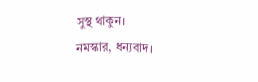সুস্থ থাকুন।
নমস্কার, ধন্যবাদ।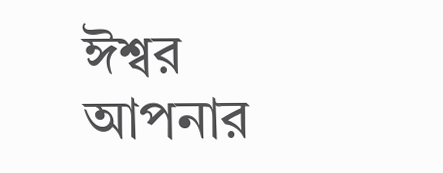ঈশ্বর আপনার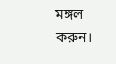মঙ্গল করুন।